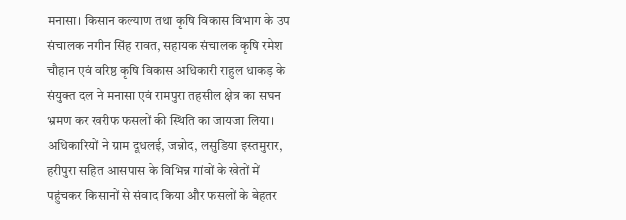मनासा। किसान कल्याण तथा कृषि विकास विभाग के उप संचालक नगीन सिंह रावत, सहायक संचालक कृषि रमेश चौहान एवं वरिष्ठ कृषि विकास अधिकारी राहुल धाकड़ के संयुक्त दल ने मनासा एवं रामपुरा तहसील क्षेत्र का सघन भ्रमण कर खरीफ फसलों की स्थिति का जायजा लिया। अधिकारियों ने ग्राम दूधलई, जन्नोद, लसुडिया इस्तमुरार, हरीपुरा सहित आसपास के विभिन्न गांवों के खेतों में पहुंचकर किसानों से संवाद किया और फसलों के बेहतर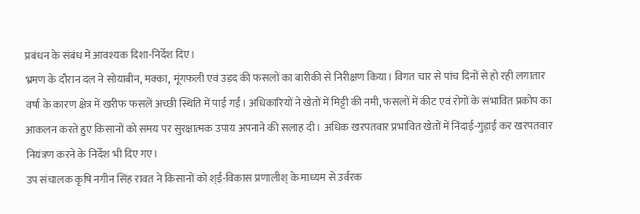प्रबंधन के संबंध में आवश्यक दिशा-निर्देश दिए।
भ्रमण के दौरान दल ने सोयाबीन, मक्का, मूंगफली एवं उड़द की फसलों का बारीकी से निरीक्षण किया। विगत चार से पांच दिनों से हो रही लगातार वर्षा के कारण क्षेत्र में खरीफ फसलें अच्छी स्थिति में पाई गईं। अधिकारियों ने खेतों में मिट्टी की नमी, फसलों में कीट एवं रोगों के संभावित प्रकोप का आकलन करते हुए किसानों को समय पर सुरक्षात्मक उपाय अपनाने की सलाह दी। अधिक खरपतवार प्रभावित खेतों में निंदाई-गुड़ाई कर खरपतवार नियंत्रण करने के निर्देश भी दिए गए।
उप संचालक कृषि नगीन सिंह रावत ने किसानों को श्ई-विकास प्रणालीश् के माध्यम से उर्वरक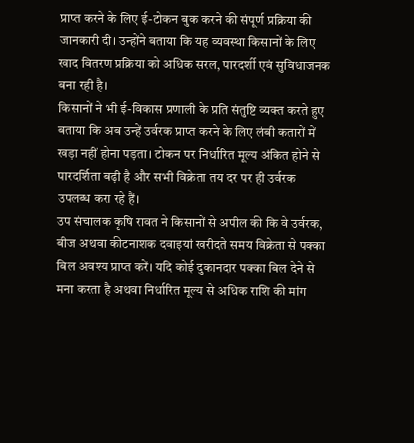प्राप्त करने के लिए ई-टोकन बुक करने की संपूर्ण प्रक्रिया की जानकारी दी। उन्होंने बताया कि यह व्यवस्था किसानों के लिए खाद वितरण प्रक्रिया को अधिक सरल, पारदर्शी एवं सुविधाजनक बना रही है।
किसानों ने भी ई-विकास प्रणाली के प्रति संतुष्टि व्यक्त करते हुए बताया कि अब उन्हें उर्वरक प्राप्त करने के लिए लंबी कतारों में खड़ा नहीं होना पड़ता। टोकन पर निर्धारित मूल्य अंकित होने से पारदर्शिता बढ़ी है और सभी विक्रेता तय दर पर ही उर्वरक उपलब्ध करा रहे हैं।
उप संचालक कृषि रावत ने किसानों से अपील की कि वे उर्वरक, बीज अथवा कीटनाशक दवाइयां खरीदते समय विक्रेता से पक्का बिल अवश्य प्राप्त करें। यदि कोई दुकानदार पक्का बिल देने से मना करता है अथवा निर्धारित मूल्य से अधिक राशि की मांग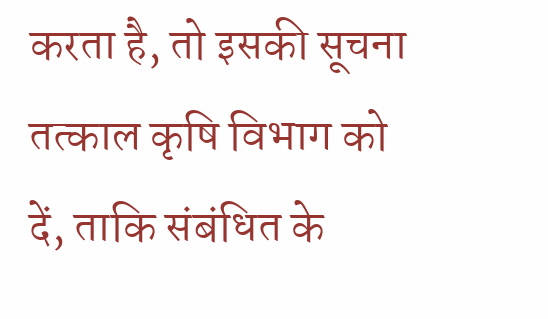करता है, तो इसकी सूचना तत्काल कृषि विभाग को दें, ताकि संबंधित के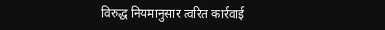विरुद्ध नियमानुसार त्वरित कार्रवाई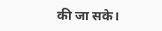की जा सके।